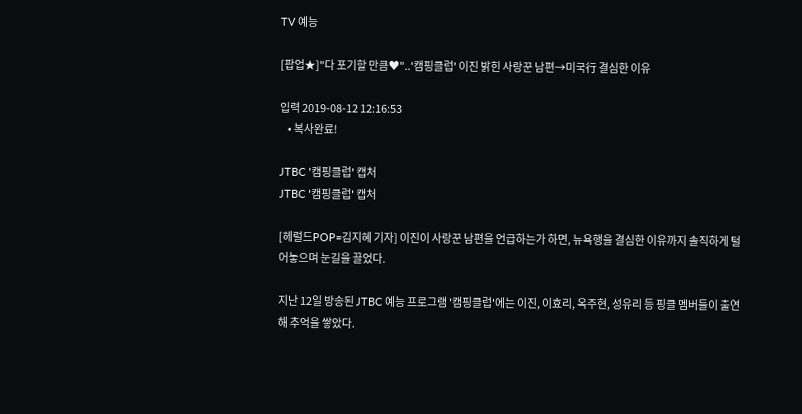TV 예능

[팝업★]"다 포기할 만큼♥"..'캠핑클럽' 이진 밝힌 사랑꾼 남편→미국行 결심한 이유

입력 2019-08-12 12:16:53
    • 복사완료!

JTBC '캠핑클럽' 캡처
JTBC '캠핑클럽' 캡처

[헤럴드POP=김지혜 기자] 이진이 사랑꾼 남편을 언급하는가 하면, 뉴욕행을 결심한 이유까지 솔직하게 털어놓으며 눈길을 끌었다.

지난 12일 방송된 JTBC 예능 프로그램 '캠핑클럽'에는 이진, 이효리, 옥주현, 성유리 등 핑클 멤버들이 출연해 추억을 쌓았다.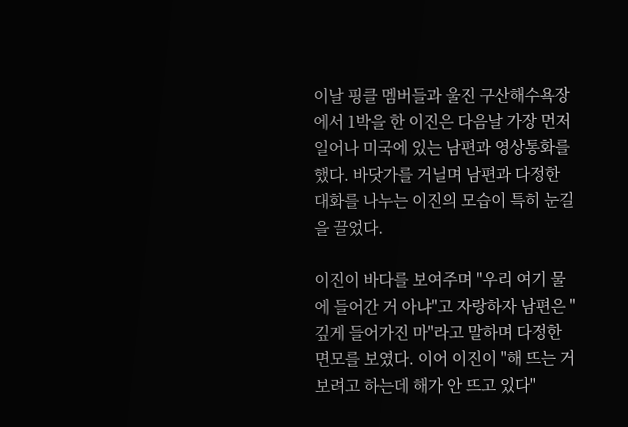이날 핑클 멤버들과 울진 구산해수욕장에서 1박을 한 이진은 다음날 가장 먼저 일어나 미국에 있는 남편과 영상통화를 했다. 바닷가를 거닐며 남편과 다정한 대화를 나누는 이진의 모습이 특히 눈길을 끌었다.

이진이 바다를 보여주며 "우리 여기 물에 들어간 거 아냐"고 자랑하자 남편은 "깊게 들어가진 마"라고 말하며 다정한 면모를 보였다. 이어 이진이 "해 뜨는 거 보려고 하는데 해가 안 뜨고 있다"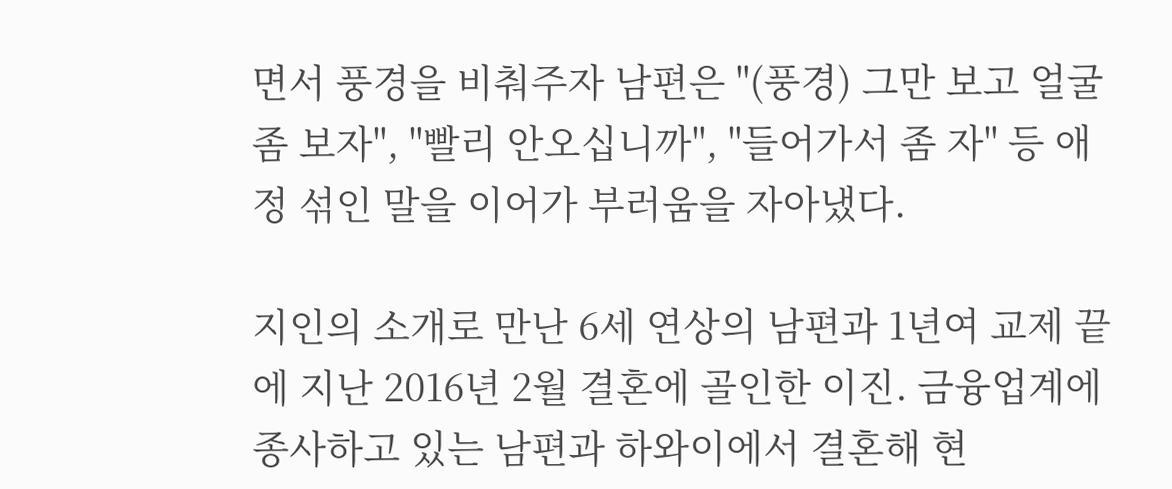면서 풍경을 비춰주자 남편은 "(풍경) 그만 보고 얼굴 좀 보자", "빨리 안오십니까", "들어가서 좀 자" 등 애정 섞인 말을 이어가 부러움을 자아냈다.

지인의 소개로 만난 6세 연상의 남편과 1년여 교제 끝에 지난 2016년 2월 결혼에 골인한 이진. 금융업계에 종사하고 있는 남편과 하와이에서 결혼해 현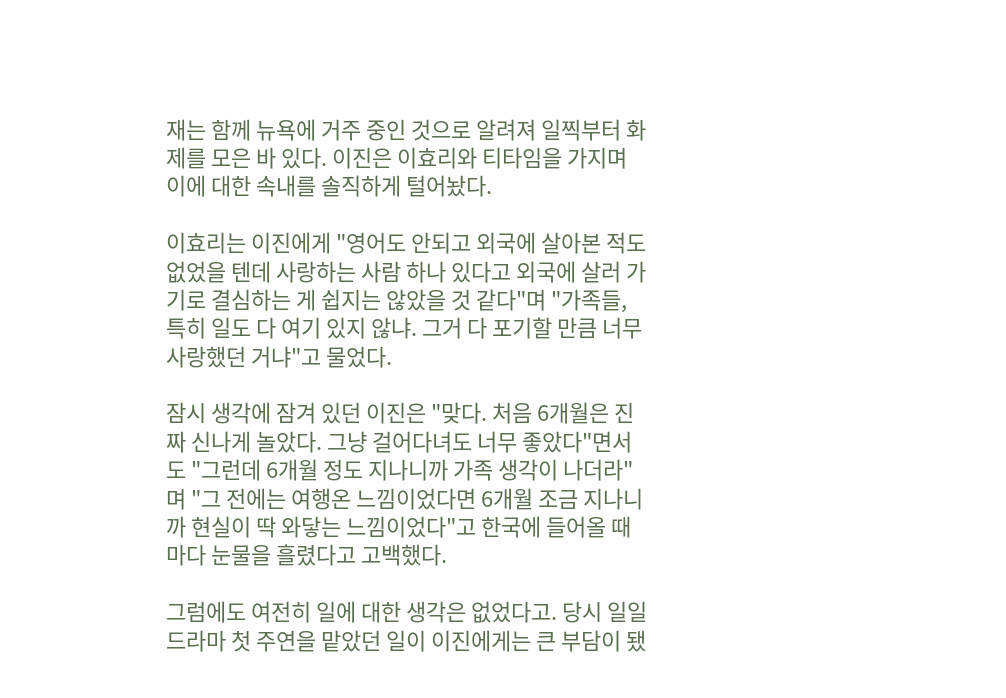재는 함께 뉴욕에 거주 중인 것으로 알려져 일찍부터 화제를 모은 바 있다. 이진은 이효리와 티타임을 가지며 이에 대한 속내를 솔직하게 털어놨다.

이효리는 이진에게 "영어도 안되고 외국에 살아본 적도 없었을 텐데 사랑하는 사람 하나 있다고 외국에 살러 가기로 결심하는 게 쉽지는 않았을 것 같다"며 "가족들, 특히 일도 다 여기 있지 않냐. 그거 다 포기할 만큼 너무 사랑했던 거냐"고 물었다.

잠시 생각에 잠겨 있던 이진은 "맞다. 처음 6개월은 진짜 신나게 놀았다. 그냥 걸어다녀도 너무 좋았다"면서도 "그런데 6개월 정도 지나니까 가족 생각이 나더라"며 "그 전에는 여행온 느낌이었다면 6개월 조금 지나니까 현실이 딱 와닿는 느낌이었다"고 한국에 들어올 때마다 눈물을 흘렸다고 고백했다.

그럼에도 여전히 일에 대한 생각은 없었다고. 당시 일일드라마 첫 주연을 맡았던 일이 이진에게는 큰 부담이 됐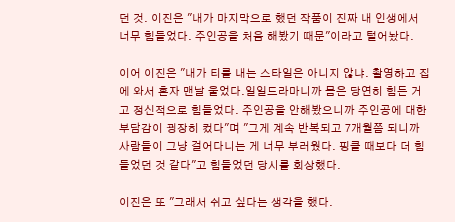던 것. 이진은 "내가 마지막으로 했던 작품이 진짜 내 인생에서 너무 힘들었다. 주인공을 처음 해봤기 때문"이라고 털어놨다.

이어 이진은 "내가 티를 내는 스타일은 아니지 않냐. 촬영하고 집에 와서 혼자 맨날 울었다.일일드라마니까 몸은 당연히 힘든 거고 정신적으로 힘들었다. 주인공을 안해봤으니까 주인공에 대한 부담감이 굉장히 컸다"며 "그게 계속 반복되고 7개월쯤 되니까 사람들이 그냥 걸어다니는 게 너무 부러웠다. 핑클 때보다 더 힘들었던 것 같다"고 힘들었던 당시를 회상했다.

이진은 또 "그래서 쉬고 싶다는 생각을 했다.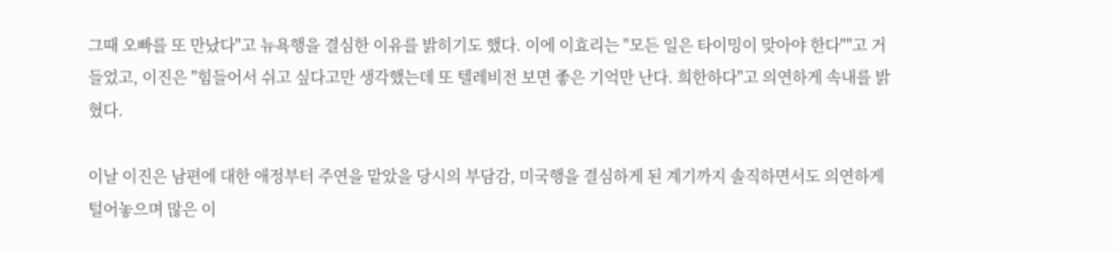그때 오빠를 또 만났다"고 뉴욕행을 결심한 이유를 밝히기도 했다. 이에 이효리는 "모든 일은 타이밍이 맞아야 한다""고 거들었고, 이진은 "힘들어서 쉬고 싶다고만 생각했는데 또 텔레비전 보면 좋은 기억만 난다. 희한하다"고 의연하게 속내를 밝혔다.

이날 이진은 남편에 대한 애정부터 주연을 맡았을 당시의 부담감, 미국행을 결심하게 된 계기까지 솔직하면서도 의연하게 털어놓으며 많은 이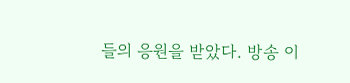들의 응원을 받았다. 방송 이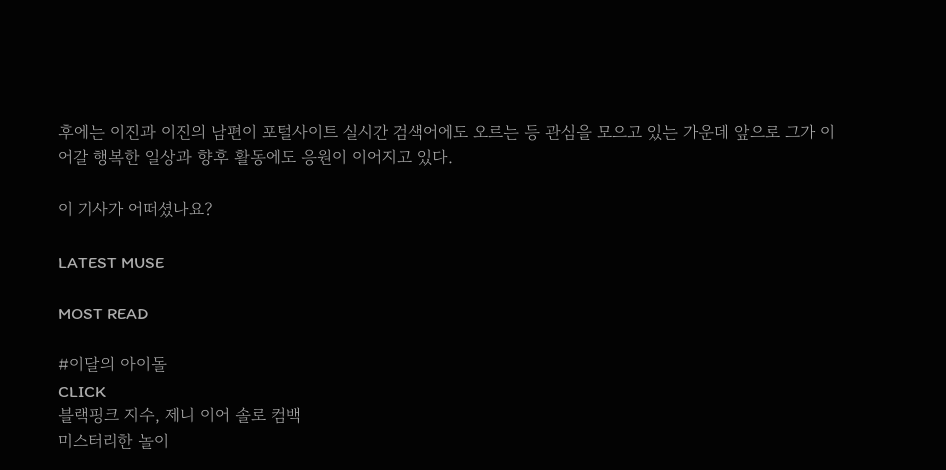후에는 이진과 이진의 남편이 포털사이트 실시간 검색어에도 오르는 등 관심을 모으고 있는 가운데 앞으로 그가 이어갈 행복한 일상과 향후 활동에도 응원이 이어지고 있다.

이 기사가 어떠셨나요?

LATEST MUSE

MOST READ

#이달의 아이돌
CLICK
블랙핑크 지수, 제니 이어 솔로 컴백
미스터리한 놀이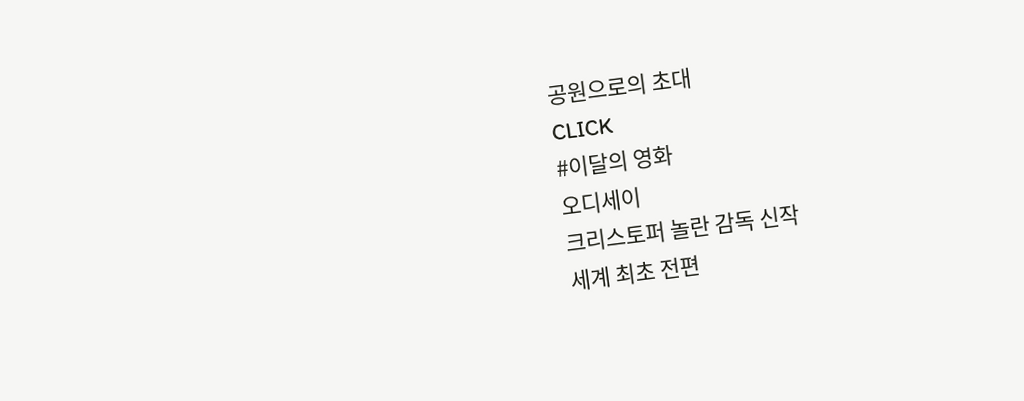공원으로의 초대
CLICK
#이달의 영화
오디세이
크리스토퍼 놀란 감독 신작
세계 최초 전편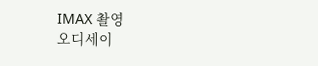IMAX 촬영
오디세이